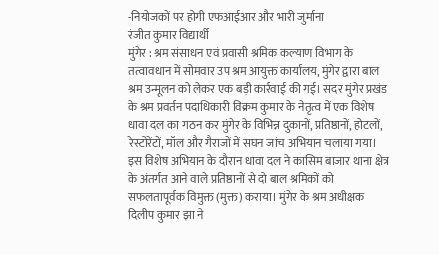-नियोजकों पर होगी एफआईआर और भारी जुर्माना
रंजीत कुमार विद्यार्थी
मुंगेर : श्रम संसाधन एवं प्रवासी श्रमिक कल्याण विभाग के तत्वावधान में सोमवार उप श्रम आयुक्त कार्यालय, मुंगेर द्वारा बाल श्रम उन्मूलन को लेकर एक बड़ी कार्रवाई की गई। सदर मुंगेर प्रखंड के श्रम प्रवर्तन पदाधिकारी विक्रम कुमार के नेतृत्व में एक विशेष धावा दल का गठन कर मुंगेर के विभिन्न दुकानों, प्रतिष्ठानों, होटलों, रेस्टोरेंटों, मॉल और गैराजों में सघन जांच अभियान चलाया गया। इस विशेष अभियान के दौरान धावा दल ने कासिम बाजार थाना क्षेत्र के अंतर्गत आने वाले प्रतिष्ठानों से दो बाल श्रमिकों को सफलतापूर्वक विमुक्त (मुक्त) कराया। मुंगेर के श्रम अधीक्षक दिलीप कुमार झा ने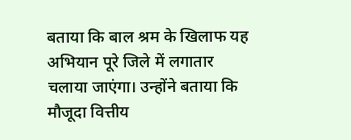बताया कि बाल श्रम के खिलाफ यह अभियान पूरे जिले में लगातार चलाया जाएंगा। उन्होंने बताया कि मौजूदा वित्तीय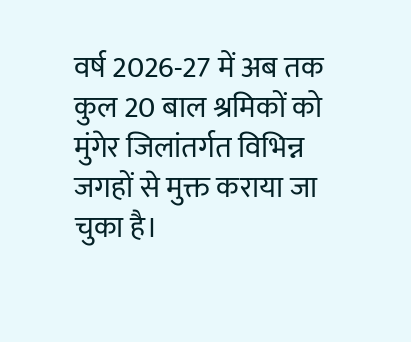वर्ष 2026-27 में अब तक कुल 20 बाल श्रमिकों को मुंगेर जिलांतर्गत विभिन्न जगहों से मुक्त कराया जा चुका है।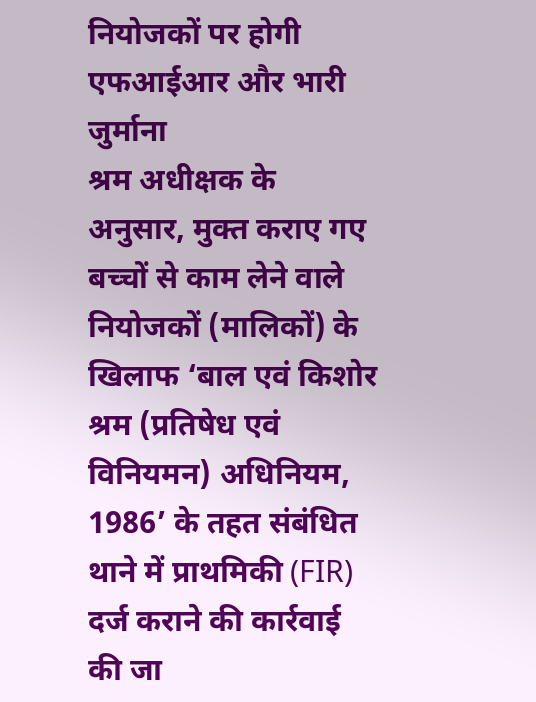नियोजकों पर होगी एफआईआर और भारी जुर्माना
श्रम अधीक्षक के अनुसार, मुक्त कराए गए बच्चों से काम लेने वाले नियोजकों (मालिकों) के खिलाफ ‘बाल एवं किशोर श्रम (प्रतिषेध एवं विनियमन) अधिनियम, 1986’ के तहत संबंधित थाने में प्राथमिकी (FIR) दर्ज कराने की कार्रवाई की जा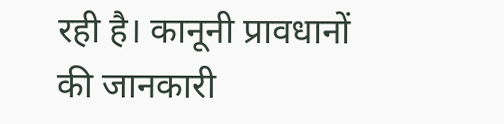रही है। कानूनी प्रावधानों की जानकारी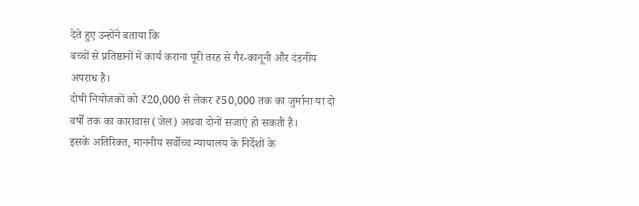देते हुए उन्होंने बताया कि
बच्चों से प्रतिष्ठानों में कार्य कराना पूरी तरह से गैर-कानूनी और दंडनीय अपराध है।
दोषी नियोजकों को ₹20,000 से लेकर ₹50,000 तक का जुर्माना या दो वर्षों तक का कारावास (जेल) अथवा दोनों सजाएं हो सकती हैं।
इसके अतिरिक्त, माननीय सर्वोच्च न्यायालय के निर्देशों के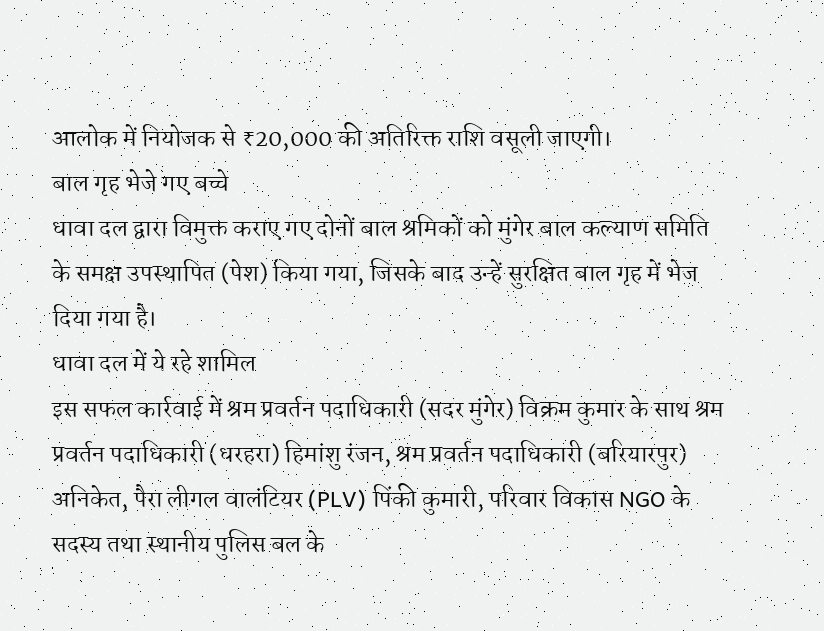आलोक में नियोजक से ₹20,000 की अतिरिक्त राशि वसूली जाएगी।
बाल गृह भेजे गए बच्चे
धावा दल द्वारा विमुक्त कराए गए दोनों बाल श्रमिकों को मुंगेर बाल कल्याण समिति के समक्ष उपस्थापित (पेश) किया गया, जिसके बाद उन्हें सुरक्षित बाल गृह में भेज दिया गया है।
धावा दल में ये रहे शामिल
इस सफल कार्रवाई में श्रम प्रवर्तन पदाधिकारी (सदर मुंगेर) विक्रम कुमार के साथ श्रम प्रवर्तन पदाधिकारी (धरहरा) हिमांशु रंजन, श्रम प्रवर्तन पदाधिकारी (बरियारपुर) अनिकेत, पैरा लीगल वालंटियर (PLV) पिंकी कुमारी, परिवार विकास NGO के सदस्य तथा स्थानीय पुलिस बल के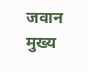जवान मुख्य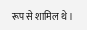रूप से शामिल थे।